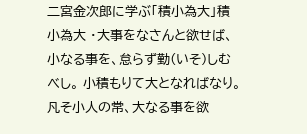二宮金次郎に学ぶ「積小為大」積小為大 ・大事をなさんと欲せば、小なる事を、怠らず勤(いそ)しむべし。 小積もりて大となればなり。凡そ小人の常、大なる事を欲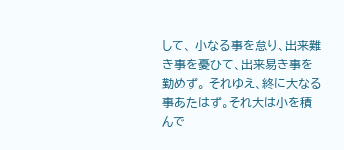して、 小なる事を怠り、出来難き事を憂ひて、出来易き事を勤めず。 それゆえ、終に大なる事あたはず。それ大は小を積んで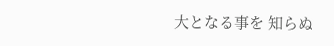大となる事を 知らぬ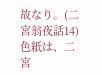故なり。(二宮翁夜話14) 色紙は、二宮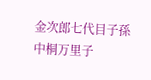金次郎七代目子孫 中桐万里子